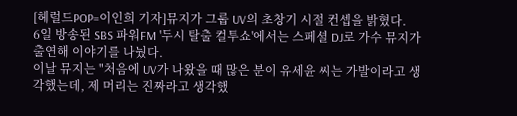[헤럴드POP=이인희 기자]뮤지가 그룹 UV의 초창기 시절 컨셉을 밝혔다.
6일 방송된 SBS 파워FM '두시 탈출 컬투쇼'에서는 스페셜 DJ로 가수 뮤지가 출연해 이야기를 나눴다.
이날 뮤지는 "처음에 UV가 나왔을 때 많은 분이 유세윤 씨는 가발이라고 생각했는데, 제 머리는 진짜라고 생각했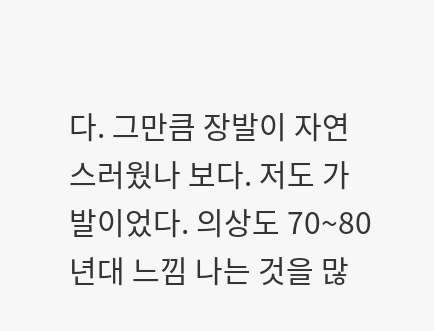다. 그만큼 장발이 자연스러웠나 보다. 저도 가발이었다. 의상도 70~80년대 느낌 나는 것을 많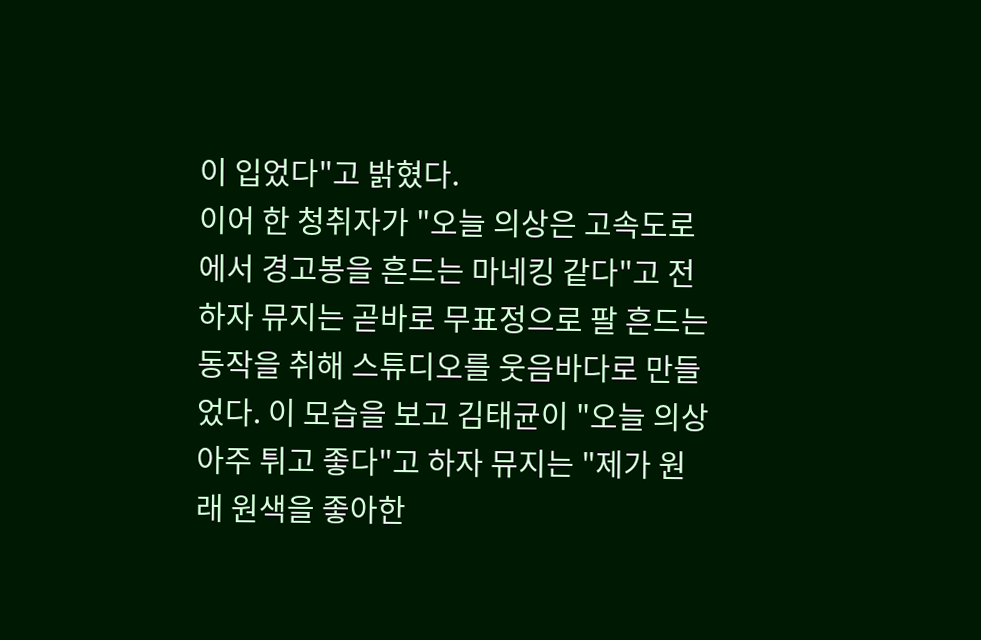이 입었다"고 밝혔다.
이어 한 청취자가 "오늘 의상은 고속도로에서 경고봉을 흔드는 마네킹 같다"고 전하자 뮤지는 곧바로 무표정으로 팔 흔드는 동작을 취해 스튜디오를 웃음바다로 만들었다. 이 모습을 보고 김태균이 "오늘 의상 아주 튀고 좋다"고 하자 뮤지는 "제가 원래 원색을 좋아한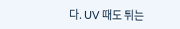다. UV 때도 튀는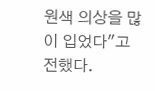원색 의상을 많이 입었다"고 전했다.